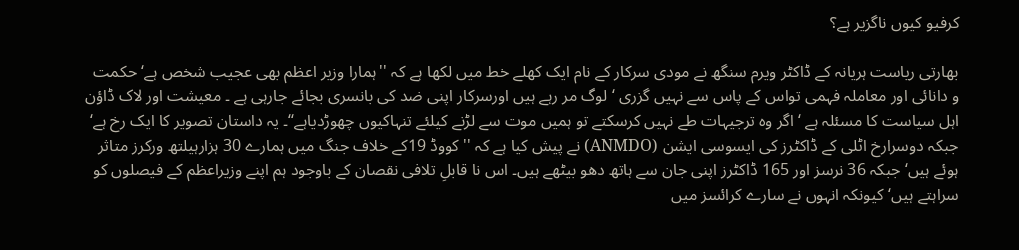کرفیو کیوں ناگزیر ہے؟

بھارتی ریاست ہریانہ کے ڈاکٹر ویرم سنگھ نے مودی سرکار کے نام ایک کھلے خط میں لکھا ہے کہ ''ہمارا وزیر اعظم بھی عجیب شخص ہے‘ حکمت و دانائی اور معاملہ فہمی تواس کے پاس سے نہیں گزری ‘لوگ مر رہے ہیں اورسرکار اپنی ضد کی بانسری بجائے جارہی ہے ۔ معیشت اور لاک ڈاؤن اہل سیاست کا مسئلہ ہے ‘ اگر وہ ترجیہات طے نہیں کرسکتے تو ہمیں موت سے لڑنے کیلئے تنہاکیوں چھوڑدیاہے‘‘۔ یہ داستان تصویر کا ایک رخ ہے‘ جبکہ دوسرارخ اٹلی کے ڈاکٹرز کی ایسوسی ایشن (ANMDO) نے پیش کیا ہے کہ ''کووڈ 19کے خلاف جنگ میں ہمارے 30 ہزارہیلتھ ورکرز متاثر ہوئے ہیں‘جبکہ 36 نرسز اور 165 ڈاکٹرز اپنی جان سے ہاتھ دھو بیٹھے ہیں۔ اس نا قابلِ تلافی نقصان کے باوجود ہم اپنے وزیراعظم کے فیصلوں کو سراہتے ہیں‘کیونکہ انہوں نے سارے کرائسز میں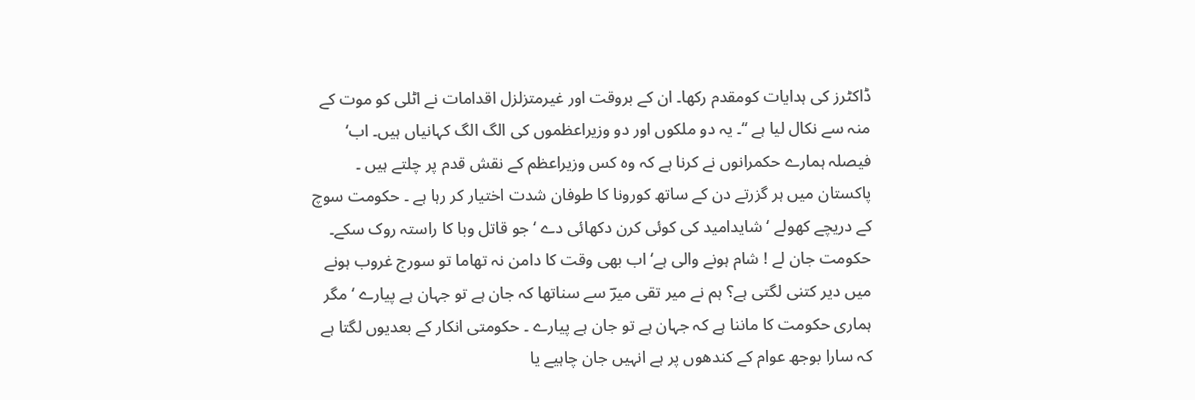ڈاکٹرز کی ہدایات کومقدم رکھا۔ ان کے بروقت اور غیرمتزلزل اقدامات نے اٹلی کو موت کے منہ سے نکال لیا ہے ‘‘۔ یہ دو ملکوں اور دو وزیراعظموں کی الگ الگ کہانیاں ہیں۔ اب‘ فیصلہ ہمارے حکمرانوں نے کرنا ہے کہ وہ کس وزیراعظم کے نقش قدم پر چلتے ہیں ۔
پاکستان میں ہر گزرتے دن کے ساتھ کورونا کا طوفان شدت اختیار کر رہا ہے ۔ حکومت سوچ کے دریچے کھولے ‘ شایدامید کی کوئی کرن دکھائی دے ‘جو قاتل وبا کا راستہ روک سکے۔ حکومت جان لے ! شام ہونے والی ہے‘ اب بھی وقت کا دامن نہ تھاما تو سورج غروب ہونے میں دیر کتنی لگتی ہے؟ ہم نے میر تقی میرؔ سے سناتھا کہ جان ہے تو جہان ہے پیارے ‘ مگر ہماری حکومت کا ماننا ہے کہ جہان ہے تو جان ہے پیارے ۔ حکومتی انکار کے بعدیوں لگتا ہے کہ سارا بوجھ عوام کے کندھوں پر ہے انہیں جان چاہیے یا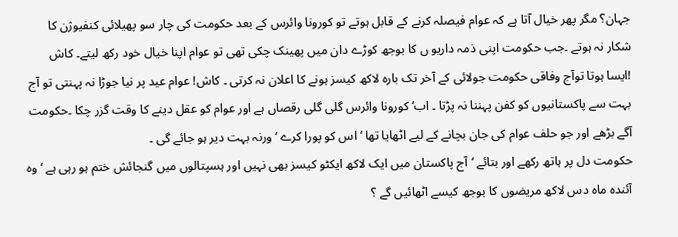جہان؟ مگر پھر خیال آتا ہے کہ عوام فیصلہ کرنے کے قابل ہوتے تو کورونا وائرس کے بعد حکومت کی چار سو پھیلائی کنفیوژن کا شکار نہ ہوتے ۔جب حکومت اپنی ذمہ داریو ں کا بوجھ کوڑے دان میں پھینک چکی تھی تو عوام اپنا خیال خود رکھ لیتے۔ کاش !ایسا ہوتا توآج وفاقی حکومت جولائی کے آخر تک بارہ لاکھ کیسز ہونے کا اعلان نہ کرتی ۔ کاش! عوام عید پر نیا جوڑا نہ پہنتی تو آج بہت سے پاکستانیوں کو کفن پہننا نہ پڑتا ۔ اب‘ کورونا وائرس گلی گلی رقصاں ہے اور عوام کو عقل دینے کا وقت گزر چکا ۔حکومت آگے بڑھے اور جو حلف عوام کی جان بچانے کے لیے اٹھایا تھا ‘اس کو پورا کرے ‘ ورنہ بہت دیر ہو جائے گی ۔
حکومت دل پر ہاتھ رکھے اور بتائے ‘آج پاکستان میں ایک لاکھ ایکٹو کیسز بھی نہیں اور ہسپتالوں میں گنجائش ختم ہو رہی ہے ‘ وہ آئندہ ماہ دس لاکھ مریضوں کا بوجھ کیسے اٹھائیں گے ؟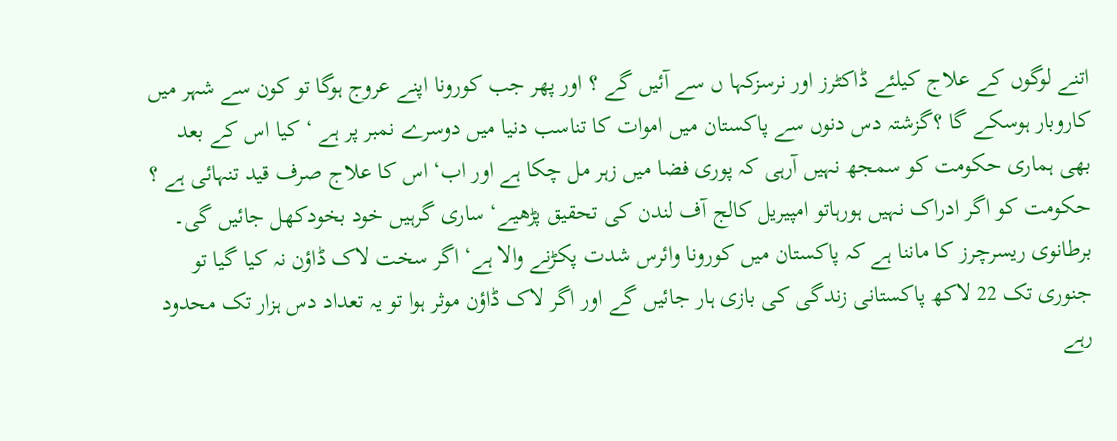اتنے لوگوں کے علاج کیلئے ڈاکٹرز اور نرسزکہا ں سے آئیں گے ؟ اور پھر جب کورونا اپنے عروج ہوگا تو کون سے شہر میں کاروبار ہوسکے گا ؟گزشتہ دس دنوں سے پاکستان میں اموات کا تناسب دنیا میں دوسرے نمبر پر ہے ‘ کیا اس کے بعد بھی ہماری حکومت کو سمجھ نہیں آرہی کہ پوری فضا میں زہر مل چکا ہے اور اب‘ اس کا علاج صرف قید تنہائی ہے ؟ حکومت کو اگر ادراک نہیں ہورہاتو امپیریل کالج آف لندن کی تحقیق پڑھیے‘ ساری گرہیں خود بخودکھل جائیں گی۔ برطانوی ریسرچرز کا ماننا ہے کہ پاکستان میں کورونا وائرس شدت پکڑنے والا ہے‘ اگر سخت لاک ڈاؤن نہ کیا گیا تو جنوری تک 22 لاکھ پاکستانی زندگی کی بازی ہار جائیں گے اور اگر لاک ڈاؤن موثر ہوا تو یہ تعداد دس ہزار تک محدود رہے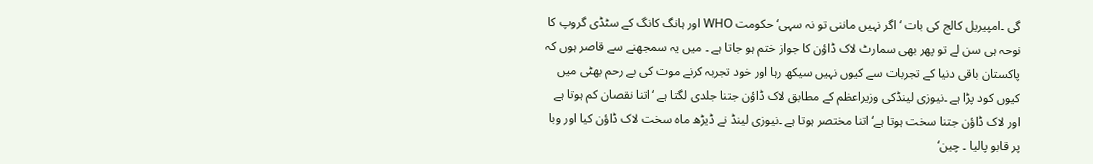گی ۔امپیریل کالج کی بات ‘اگر نہیں ماننی تو نہ سہی‘ حکومت WHO اور ہانگ کانگ کے سٹڈی گروپ کا نوحہ ہی سن لے تو پھر بھی سمارٹ لاک ڈاؤن کا جواز ختم ہو جاتا ہے ۔ میں یہ سمجھنے سے قاصر ہوں کہ پاکستان باقی دنیا کے تجربات سے کیوں نہیں سیکھ رہا اور خود تجربہ کرنے موت کی بے رحم بھٹی میں کیوں کود پڑا ہے ۔نیوزی لینڈکی وزیراعظم کے مطابق لاک ڈاؤن جتنا جلدی لگتا ہے ‘اتنا نقصان کم ہوتا ہے اور لاک ڈاؤن جتنا سخت ہوتا ہے‘ اتنا مختصر ہوتا ہے ۔نیوزی لینڈ نے ڈیڑھ ماہ سخت لاک ڈاؤن کیا اور وبا پر قابو پالیا ۔ چین‘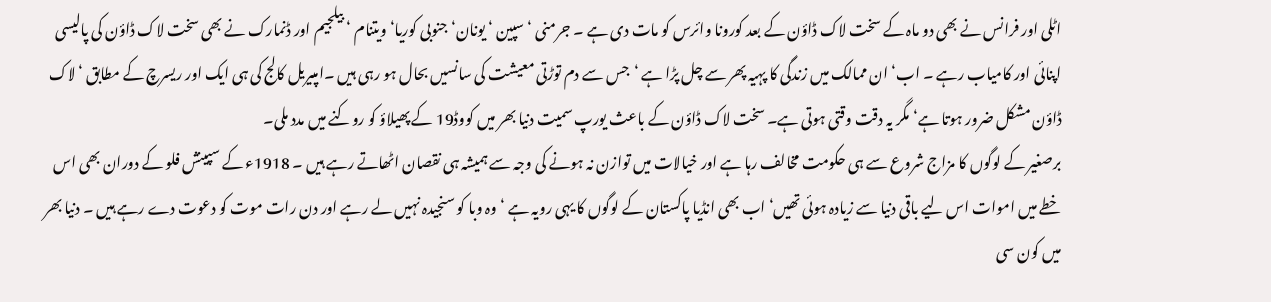اٹلی اور فرانس نے بھی دو ماہ کے سخت لاک ڈاؤن کے بعد کورونا وائرس کو مات دی ہے ۔ جرمنی ‘ سپین ‘ یونان‘ جنوبی کوریا‘ویتنام ‘ بیلجیم اور ڈنمارک نے بھی سخت لاک ڈاؤن کی پالیسی اپنائی اور کامیاب رہے ۔ اب‘ ان ممالک میں زندگی کا پہیہ پھر سے چل پڑا ہے ‘جس سے دم توڑتی معیشت کی سانسیں بحال ہو رہی ہیں ۔امپیریل کالج کی ہی ایک اور ریسرچ کے مطابق ‘ لاک ڈاؤن مشکل ضرور ہوتا ہے‘ مگر یہ دقت وقتی ہوتی ہے۔ سخت لاک ڈاؤن کے باعث یورپ سمیت دنیا بھر میں کووڈ19 کے پھیلاؤ کو روکنے میں مدد ملی۔
برصغیر کے لوگوں کا مزاج شروع سے ہی حکومت مخالف رہا ہے اور خیالات میں توازن نہ ہونے کی وجہ سے ہمیشہ ہی نقصان اٹھاتے رہے ہیں ۔ 1918ء کے سپینش فلو کے دوران بھی اس خطے میں اموات اس لیے باقی دنیا سے زیادہ ہوئی تھیں‘ اب بھی انڈیا پاکستان کے لوگوں کا یہی رویہ ہے ‘ وہ وبا کو سنجیدہ نہیں لے رہے اور دن رات موت کو دعوت دے رہے ہیں ۔ دنیا بھر میں کون سی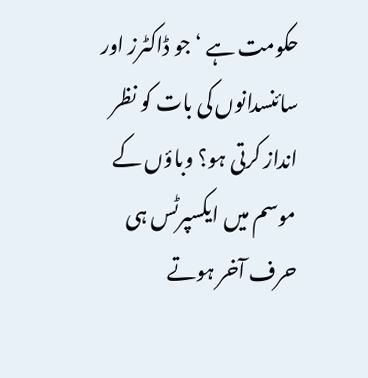حکومت ہے ‘جو ڈاکٹرز اور سائنسدانوں کی بات کو نظر انداز کرتی ہو؟ وباؤں کے موسم میں ایکسپرٹس ہی حرف آخر ہوتے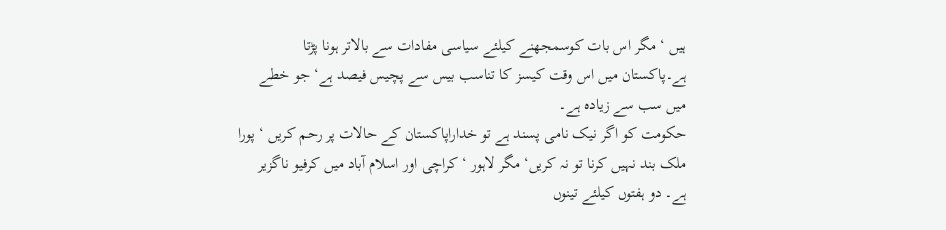ہیں ‘ مگر اس بات کوسمجھنے کیلئے سیاسی مفادات سے بالاتر ہونا پڑتا ہے۔پاکستان میں اس وقت کیسز کا تناسب بیس سے پچیس فیصد ہے‘ جو خطے میں سب سے زیادہ ہے۔
حکومت کو اگر نیک نامی پسند ہے تو خداراپاکستان کے حالات پر رحم کریں ‘ پورا ملک بند نہیں کرنا تو نہ کریں‘ مگر لاہور ‘ کراچی اور اسلام آباد میں کرفیو ناگزیر ہے۔ دو ہفتوں کیلئے تینوں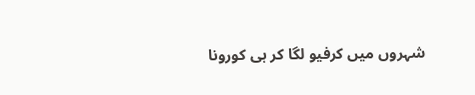شہروں میں کرفیو لگا کر ہی کورونا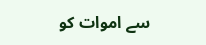سے اموات کو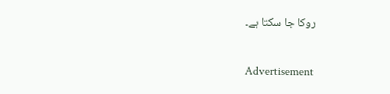روکا جا سکتا ہے۔

Advertisement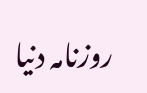روزنامہ دنیا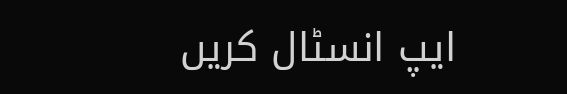ایپ انسٹال کریں